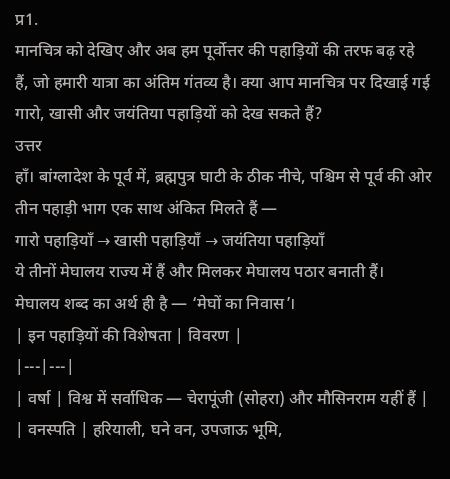प्र1.
मानचित्र को देखिए और अब हम पूर्वोत्तर की पहाड़ियों की तरफ बढ़ रहे हैं, जो हमारी यात्रा का अंतिम गंतव्य है। क्या आप मानचित्र पर दिखाई गई गारो, खासी और जयंतिया पहाड़ियों को देख सकते हैं?
उत्तर
हाँ। बांग्लादेश के पूर्व में, ब्रह्मपुत्र घाटी के ठीक नीचे, पश्चिम से पूर्व की ओर तीन पहाड़ी भाग एक साथ अंकित मिलते हैं —
गारो पहाड़ियाँ → खासी पहाड़ियाँ → जयंतिया पहाड़ियाँ
ये तीनों मेघालय राज्य में हैं और मिलकर मेघालय पठार बनाती हैं। मेघालय शब्द का अर्थ ही है — ‘मेघों का निवास’।
| इन पहाड़ियों की विशेषता | विवरण |
|---|---|
| वर्षा | विश्व में सर्वाधिक — चेरापूंजी (सोहरा) और मौसिनराम यहीं हैं |
| वनस्पति | हरियाली, घने वन, उपजाऊ भूमि,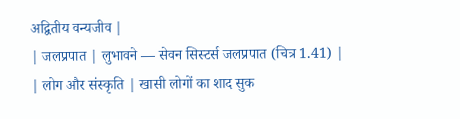अद्वितीय वन्यजीव |
| जलप्रपात | लुभावने — सेवन सिस्टर्स जलप्रपात (चित्र 1.41) |
| लोग और संस्कृति | खासी लोगों का शाद सुक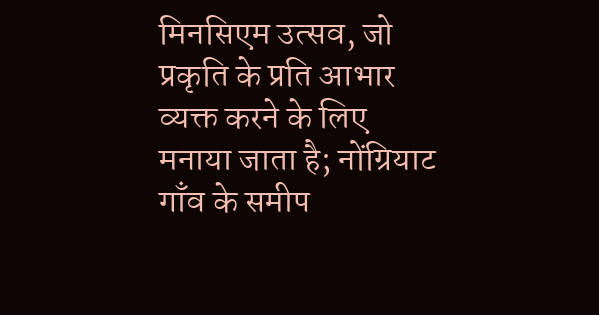मिनसिएम उत्सव, जो प्रकृति के प्रति आभार व्यक्त करने के लिए मनाया जाता है; नोंग्रियाट गाँव के समीप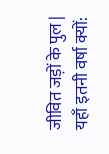जीवित जड़ों के पुल |
यहाँ इतनी वर्षा क्यों: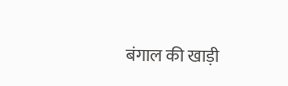बंगाल की खाड़ी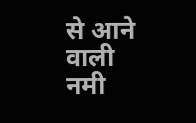से आने वाली नमी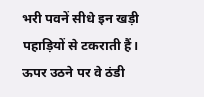भरी पवनें सीधे इन खड़ी पहाड़ियों से टकराती हैं। ऊपर उठने पर वे ठंडी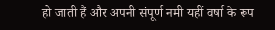हो जाती हैं और अपनी संपूर्ण नमी यहीं वर्षा के रूप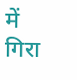में गिरा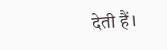देती हैं।